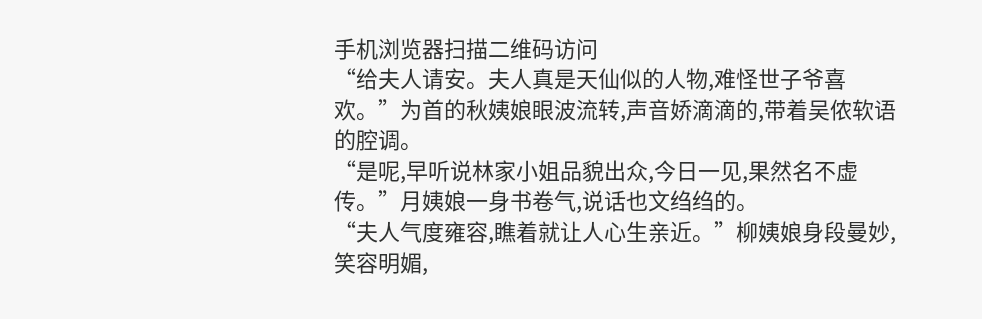手机浏览器扫描二维码访问
“给夫人请安。夫人真是天仙似的人物,难怪世子爷喜欢。”为首的秋姨娘眼波流转,声音娇滴滴的,带着吴侬软语的腔调。
“是呢,早听说林家小姐品貌出众,今日一见,果然名不虚传。”月姨娘一身书卷气,说话也文绉绉的。
“夫人气度雍容,瞧着就让人心生亲近。”柳姨娘身段曼妙,笑容明媚,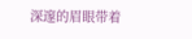深邃的眉眼带着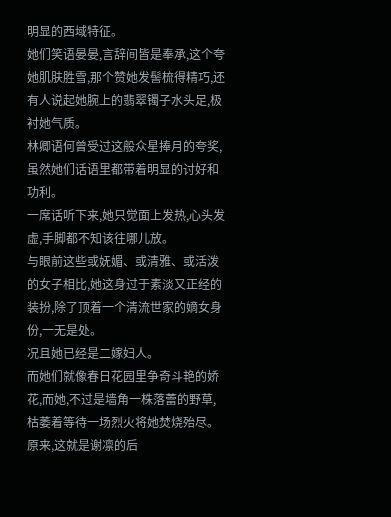明显的西域特征。
她们笑语晏晏,言辞间皆是奉承,这个夸她肌肤胜雪,那个赞她发髻梳得精巧,还有人说起她腕上的翡翠镯子水头足,极衬她气质。
林卿语何曾受过这般众星捧月的夸奖,虽然她们话语里都带着明显的讨好和功利。
一席话听下来,她只觉面上发热,心头发虚,手脚都不知该往哪儿放。
与眼前这些或妩媚、或清雅、或活泼的女子相比,她这身过于素淡又正经的装扮,除了顶着一个清流世家的嫡女身份,一无是处。
况且她已经是二嫁妇人。
而她们就像春日花园里争奇斗艳的娇花,而她,不过是墙角一株落蕾的野草,枯萎着等待一场烈火将她焚烧殆尽。
原来,这就是谢凛的后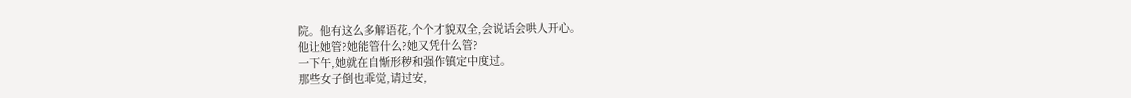院。他有这么多解语花,个个才貌双全,会说话会哄人开心。
他让她管?她能管什么?她又凭什么管?
一下午,她就在自惭形秽和强作镇定中度过。
那些女子倒也乖觉,请过安,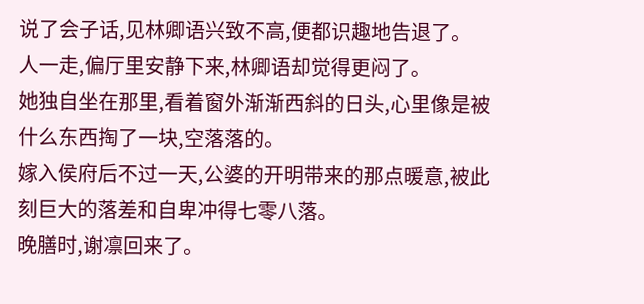说了会子话,见林卿语兴致不高,便都识趣地告退了。
人一走,偏厅里安静下来,林卿语却觉得更闷了。
她独自坐在那里,看着窗外渐渐西斜的日头,心里像是被什么东西掏了一块,空落落的。
嫁入侯府后不过一天,公婆的开明带来的那点暖意,被此刻巨大的落差和自卑冲得七零八落。
晚膳时,谢凛回来了。